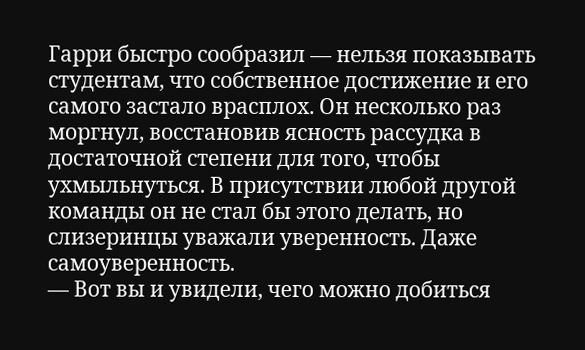Гарри быстро сообразил — нельзя показывать студентам, что собственное достижение и его самого застало врасплох. Он несколько раз моргнул, восстановив ясность рассудка в достаточной степени для того, чтобы ухмыльнуться. В присутствии любой другой команды он не стал бы этого делать, но слизеринцы уважали уверенность. Даже самоуверенность.
— Вот вы и увидели, чего можно добиться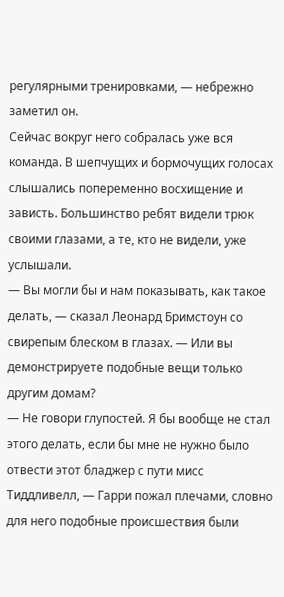регулярными тренировками, — небрежно заметил он.
Сейчас вокруг него собралась уже вся команда. В шепчущих и бормочущих голосах слышались попеременно восхищение и зависть. Большинство ребят видели трюк своими глазами, а те, кто не видели, уже услышали.
— Вы могли бы и нам показывать, как такое делать, — сказал Леонард Бримстоун со свирепым блеском в глазах. — Или вы демонстрируете подобные вещи только другим домам?
— Не говори глупостей. Я бы вообще не стал этого делать, если бы мне не нужно было отвести этот бладжер с пути мисс Тиддливелл, — Гарри пожал плечами, словно для него подобные происшествия были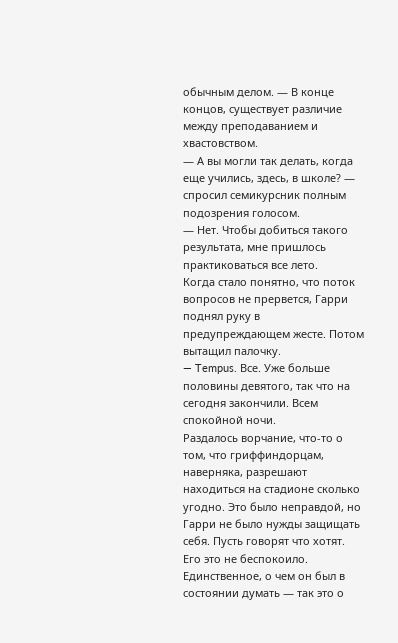обычным делом. — В конце концов, существует различие между преподаванием и хвастовством.
— А вы могли так делать, когда еще учились, здесь, в школе? — спросил семикурсник полным подозрения голосом.
— Нет. Чтобы добиться такого результата, мне пришлось практиковаться все лето.
Когда стало понятно, что поток вопросов не прервется, Гарри поднял руку в предупреждающем жесте. Потом вытащил палочку.
— Tempus. Все. Уже больше половины девятого, так что на сегодня закончили. Всем спокойной ночи.
Раздалось ворчание, что-то о том, что гриффиндорцам, наверняка, разрешают находиться на стадионе сколько угодно. Это было неправдой, но Гарри не было нужды защищать себя. Пусть говорят что хотят. Его это не беспокоило.
Единственное, о чем он был в состоянии думать — так это о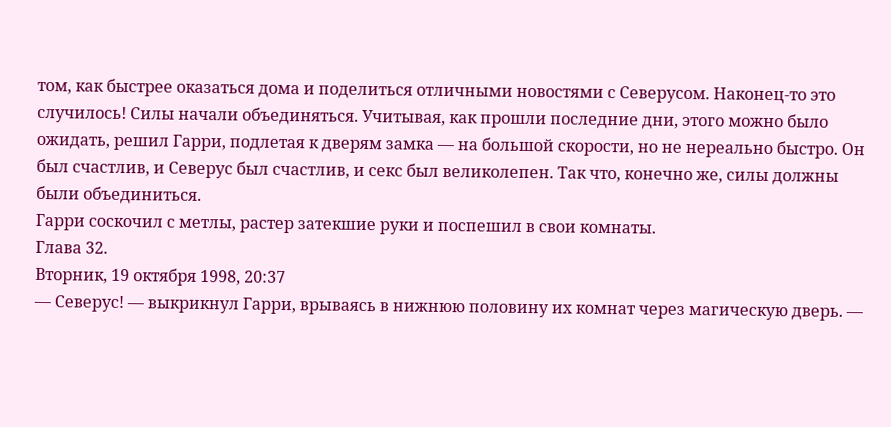том, как быстрее оказаться дома и поделиться отличными новостями с Северусом. Наконец-то это случилось! Силы начали объединяться. Учитывая, как прошли последние дни, этого можно было ожидать, решил Гарри, подлетая к дверям замка — на большой скорости, но не нереально быстро. Он был счастлив, и Северус был счастлив, и секс был великолепен. Так что, конечно же, силы должны были объединиться.
Гарри соскочил с метлы, растер затекшие руки и поспешил в свои комнаты.
Глава 32.
Вторник, 19 октября 1998, 20:37
— Северус! — выкрикнул Гарри, врываясь в нижнюю половину их комнат через магическую дверь. —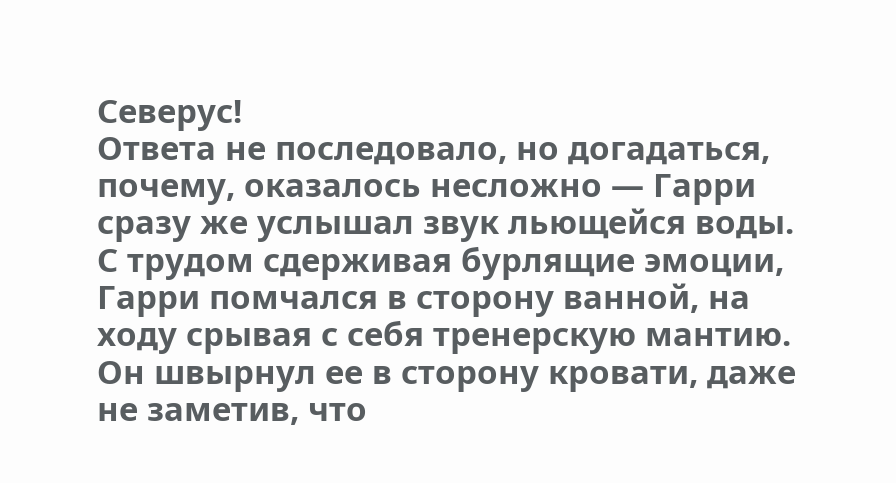Северус!
Ответа не последовало, но догадаться, почему, оказалось несложно — Гарри сразу же услышал звук льющейся воды.
С трудом сдерживая бурлящие эмоции, Гарри помчался в сторону ванной, на ходу срывая с себя тренерскую мантию. Он швырнул ее в сторону кровати, даже не заметив, что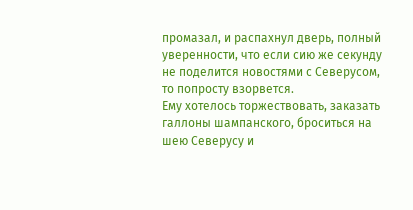промазал, и распахнул дверь, полный уверенности, что если сию же секунду не поделится новостями с Северусом, то попросту взорвется.
Ему хотелось торжествовать, заказать галлоны шампанского, броситься на шею Северусу и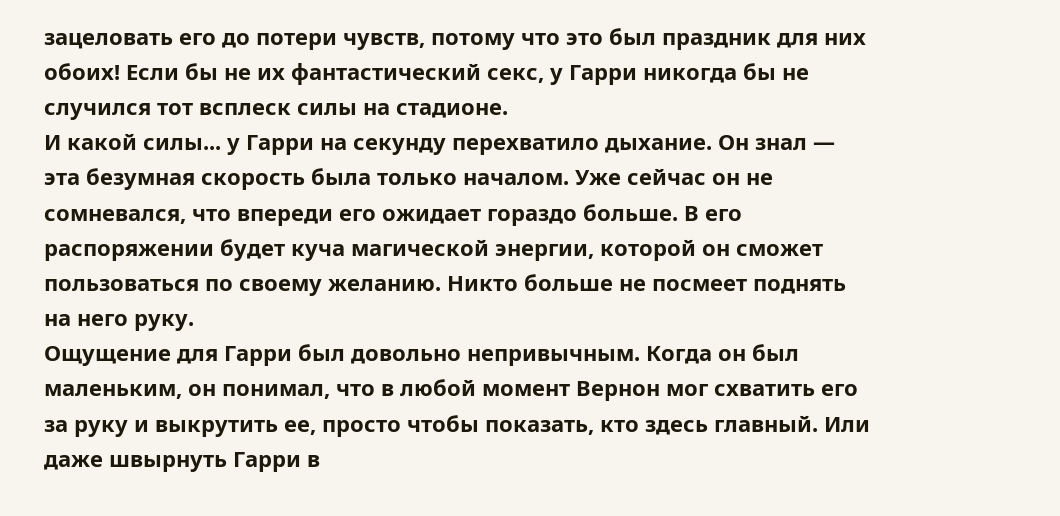зацеловать его до потери чувств, потому что это был праздник для них обоих! Если бы не их фантастический секс, у Гарри никогда бы не случился тот всплеск силы на стадионе.
И какой силы... у Гарри на секунду перехватило дыхание. Он знал — эта безумная скорость была только началом. Уже сейчас он не сомневался, что впереди его ожидает гораздо больше. В его распоряжении будет куча магической энергии, которой он сможет пользоваться по своему желанию. Никто больше не посмеет поднять на него руку.
Ощущение для Гарри был довольно непривычным. Когда он был маленьким, он понимал, что в любой момент Вернон мог схватить его за руку и выкрутить ее, просто чтобы показать, кто здесь главный. Или даже швырнуть Гарри в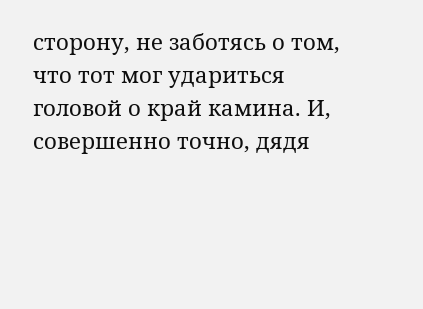сторону, не заботясь о том, что тот мог удариться головой о край камина. И, совершенно точно, дядя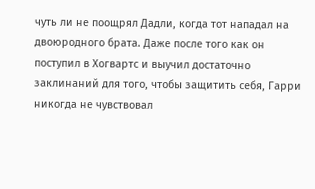чуть ли не поощрял Дадли, когда тот нападал на двоюродного брата. Даже после того как он поступил в Хогвартс и выучил достаточно заклинаний для того, чтобы защитить себя, Гарри никогда не чувствовал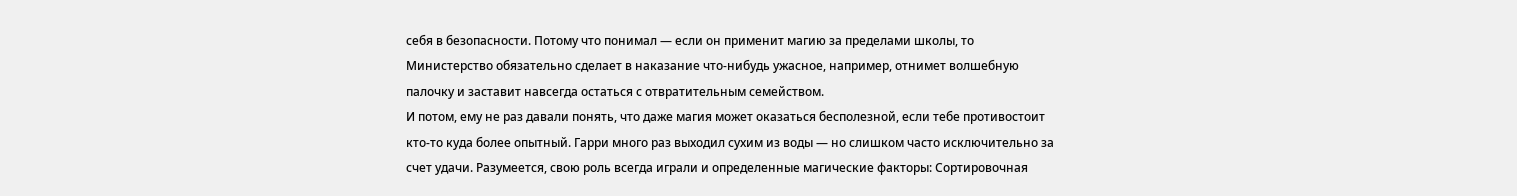себя в безопасности. Потому что понимал — если он применит магию за пределами школы, то Министерство обязательно сделает в наказание что-нибудь ужасное, например, отнимет волшебную палочку и заставит навсегда остаться с отвратительным семейством.
И потом, ему не раз давали понять, что даже магия может оказаться бесполезной, если тебе противостоит кто-то куда более опытный. Гарри много раз выходил сухим из воды — но слишком часто исключительно за счет удачи. Разумеется, свою роль всегда играли и определенные магические факторы: Сортировочная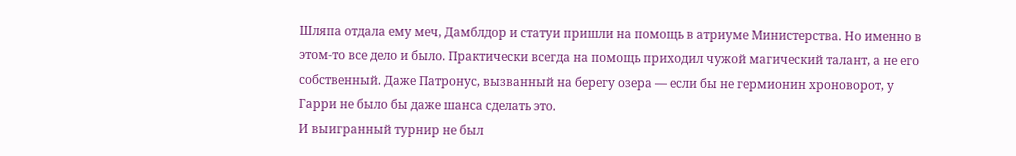Шляпа отдала ему меч, Дамблдор и статуи пришли на помощь в атриуме Министерства. Но именно в этом-то все дело и было. Практически всегда на помощь приходил чужой магический талант, а не его собственный. Даже Патронус, вызванный на берегу озера — если бы не гермионин хроноворот, у Гарри не было бы даже шанса сделать это.
И выигранный турнир не был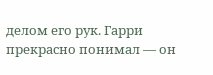делом его рук. Гарри прекрасно понимал — он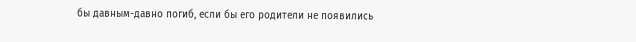бы давным-давно погиб, если бы его родители не появились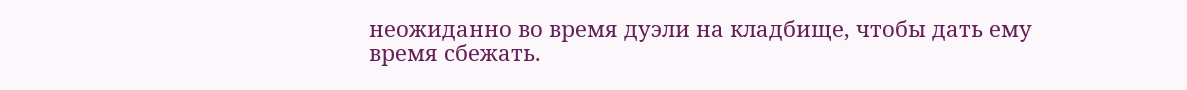неожиданно во время дуэли на кладбище, чтобы дать ему время сбежать.